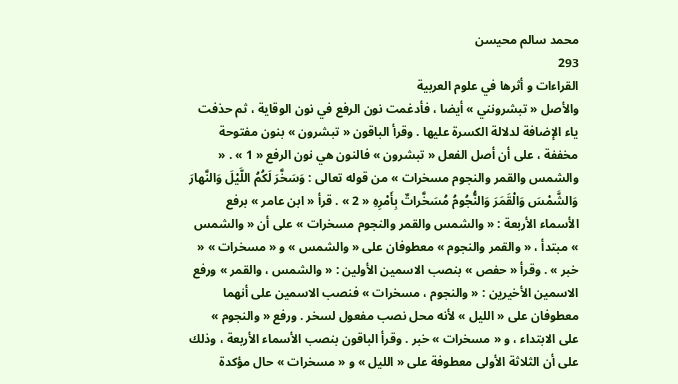محمد سالم محيسن
293
القراءات و أثرها في علوم العربية
والأصل « تبشرونني » أيضا ، فأدغمت نون الرفع في نون الوقاية ، ثم حذفت ياء الإضافة لدلالة الكسرة عليها . وقرأ الباقون « تبشرون » بنون مفتوحة مخففة ، على أن أصل الفعل « تبشرون » فالنون هي نون الرفع « 1 » . « والشمس والقمر والنجوم مسخرات » من قوله تعالى : وَسَخَّرَ لَكُمُ اللَّيْلَ وَالنَّهارَ وَالشَّمْسَ وَالْقَمَرَ وَالنُّجُومُ مُسَخَّراتٌ بِأَمْرِهِ « 2 » . قرأ « ابن عامر » برفع الأسماء الأربعة : « والشمس والقمر والنجوم مسخرات » على أن « والشمس » مبتدأ ، « والقمر والنجوم » معطوفان على « والشمس » و « مسخرات » « خبر » . وقرأ « حفص » بنصب الاسمين الأولين : « والشمس ، والقمر » ورفع الاسمين الأخيرين : « والنجوم ، مسخرات » فنصب الاسمين على أنهما معطوفان على « الليل » لأنه محل نصب مفعول لسخر . ورفع « والنجوم » على الابتداء ، و « مسخرات » خبر . وقرأ الباقون بنصب الأسماء الأربعة ، وذلك على أن الثلاثة الأولى معطوفة على « الليل » و « مسخرات » حال مؤكدة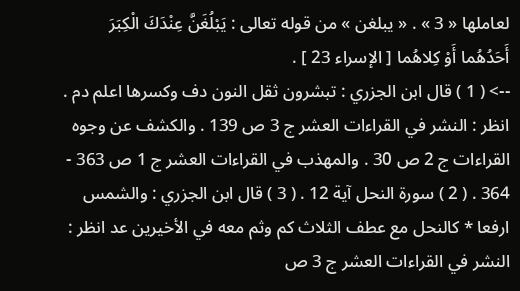لعاملها « 3 » . « يبلغن » من قوله تعالى : يَبْلُغَنَّ عِنْدَكَ الْكِبَرَ أَحَدُهُما أَوْ كِلاهُما [ الإسراء 23 ] .
--> ( 1 ) قال ابن الجزري : تبشرون ثقل النون دف وكسرها اعلم دم . انظر : النشر في القراءات العشر ج 3 ص 139 . والكشف عن وجوه القراءات ج 2 ص 30 . والمهذب في القراءات العشر ج 1 ص 363 - 364 . ( 2 ) سورة النحل آية 12 . ( 3 ) قال ابن الجزري : والشمس ارفعا * كالنحل مع عطف الثلاث كم وثم معه في الأخيرين عد انظر : النشر في القراءات العشر ج 3 ص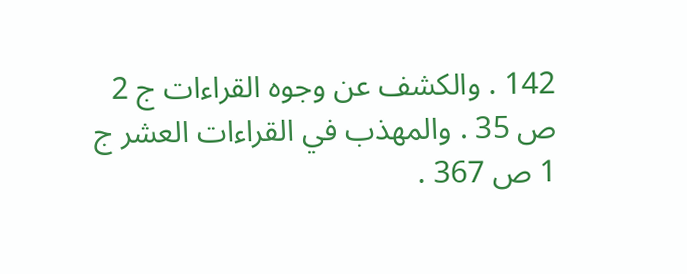142 . والكشف عن وجوه القراءات ج 2 ص 35 . والمهذب في القراءات العشر ج 1 ص 367 .